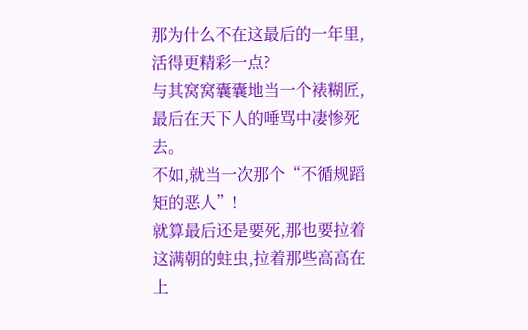那为什么不在这最后的一年里,活得更精彩一点?
与其窝窝囊囊地当一个裱糊匠,最后在天下人的唾骂中凄惨死去。
不如,就当一次那个“不循规蹈矩的恶人”!
就算最后还是要死,那也要拉着这满朝的蛀虫,拉着那些高高在上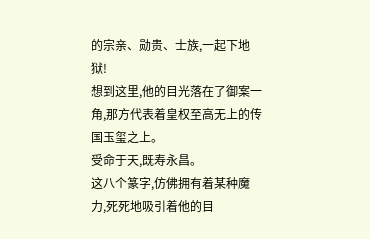的宗亲、勋贵、士族,一起下地狱!
想到这里,他的目光落在了御案一角,那方代表着皇权至高无上的传国玉玺之上。
受命于天,既寿永昌。
这八个篆字,仿佛拥有着某种魔力,死死地吸引着他的目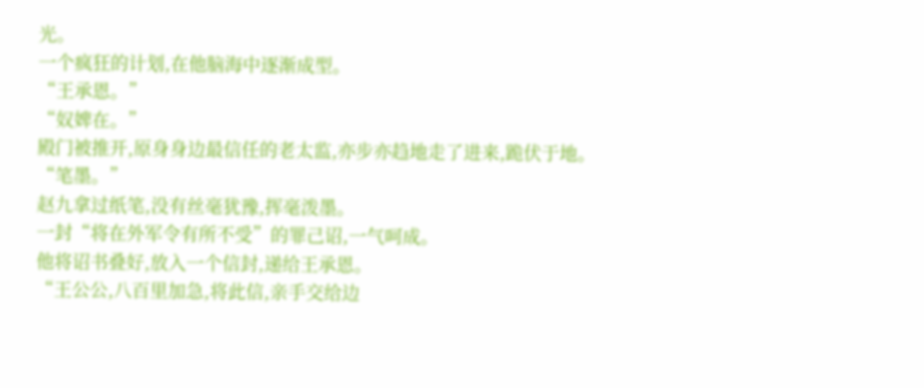光。
一个疯狂的计划,在他脑海中逐渐成型。
“王承恩。”
“奴婢在。”
殿门被推开,原身身边最信任的老太监,亦步亦趋地走了进来,跪伏于地。
“笔墨。”
赵九拿过纸笔,没有丝毫犹豫,挥毫泼墨。
一封“将在外军令有所不受”的罪己诏,一气呵成。
他将诏书叠好,放入一个信封,递给王承恩。
“王公公,八百里加急,将此信,亲手交给边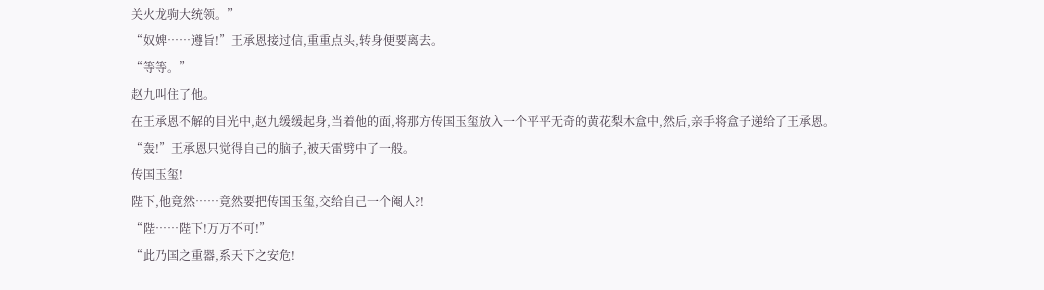关火龙驹大统领。”
“奴婢……遵旨!”王承恩接过信,重重点头,转身便要离去。
“等等。”
赵九叫住了他。
在王承恩不解的目光中,赵九缓缓起身,当着他的面,将那方传国玉玺放入一个平平无奇的黄花梨木盒中,然后,亲手将盒子递给了王承恩。
“轰!”王承恩只觉得自己的脑子,被天雷劈中了一般。
传国玉玺!
陛下,他竟然……竟然要把传国玉玺,交给自己一个阉人?!
“陛……陛下!万万不可!”
“此乃国之重器,系天下之安危!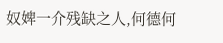奴婢一介残缺之人,何德何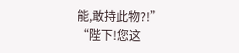能,敢持此物?!”
“陛下!您这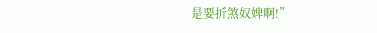是要折煞奴婢啊!”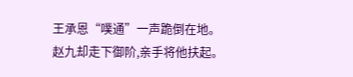王承恩“噗通”一声跪倒在地。
赵九却走下御阶,亲手将他扶起。